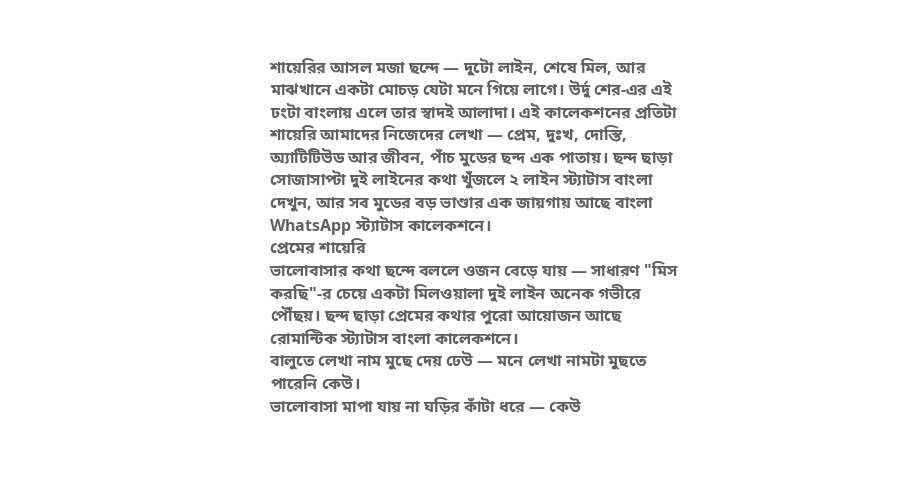শায়েরির আসল মজা ছন্দে — দুটো লাইন, শেষে মিল, আর মাঝখানে একটা মোচড় যেটা মনে গিয়ে লাগে। উর্দু শের-এর এই ঢংটা বাংলায় এলে তার স্বাদই আলাদা। এই কালেকশনের প্রতিটা শায়েরি আমাদের নিজেদের লেখা — প্রেম, দুঃখ, দোস্তি, অ্যাটিটিউড আর জীবন, পাঁচ মুডের ছন্দ এক পাতায়। ছন্দ ছাড়া সোজাসাপ্টা দুই লাইনের কথা খুঁজলে ২ লাইন স্ট্যাটাস বাংলা দেখুন, আর সব মুডের বড় ভাণ্ডার এক জায়গায় আছে বাংলা WhatsApp স্ট্যাটাস কালেকশনে।
প্রেমের শায়েরি
ভালোবাসার কথা ছন্দে বললে ওজন বেড়ে যায় — সাধারণ "মিস করছি"-র চেয়ে একটা মিলওয়ালা দুই লাইন অনেক গভীরে পৌঁছয়। ছন্দ ছাড়া প্রেমের কথার পুরো আয়োজন আছে রোমান্টিক স্ট্যাটাস বাংলা কালেকশনে।
বালুতে লেখা নাম মুছে দেয় ঢেউ — মনে লেখা নামটা মুছতে পারেনি কেউ।
ভালোবাসা মাপা যায় না ঘড়ির কাঁটা ধরে — কেউ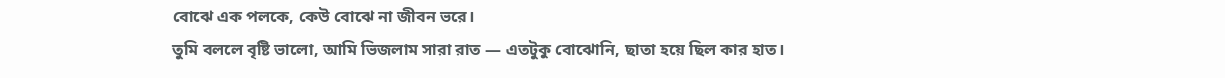বোঝে এক পলকে, কেউ বোঝে না জীবন ভরে।
তুমি বললে বৃষ্টি ভালো, আমি ভিজলাম সারা রাত — এতটুকু বোঝোনি, ছাতা হয়ে ছিল কার হাত।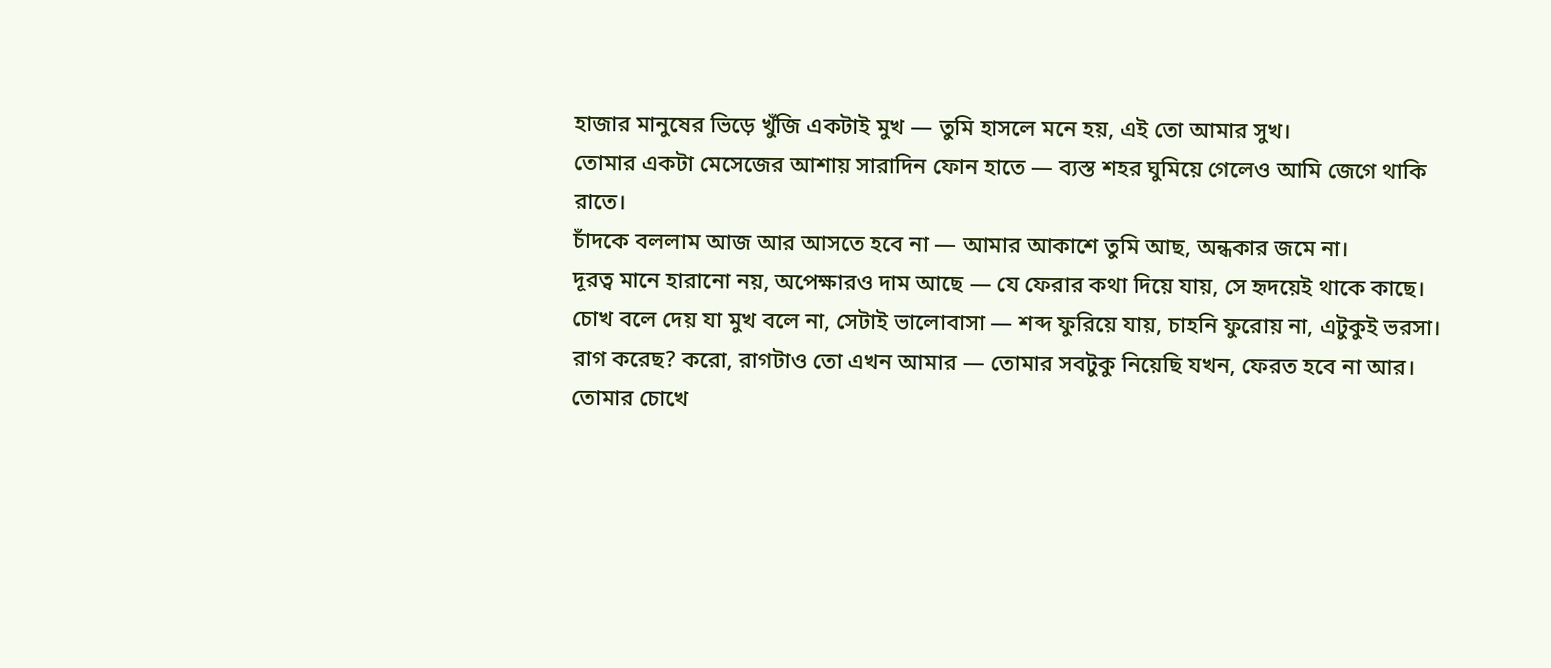হাজার মানুষের ভিড়ে খুঁজি একটাই মুখ — তুমি হাসলে মনে হয়, এই তো আমার সুখ।
তোমার একটা মেসেজের আশায় সারাদিন ফোন হাতে — ব্যস্ত শহর ঘুমিয়ে গেলেও আমি জেগে থাকি রাতে।
চাঁদকে বললাম আজ আর আসতে হবে না — আমার আকাশে তুমি আছ, অন্ধকার জমে না।
দূরত্ব মানে হারানো নয়, অপেক্ষারও দাম আছে — যে ফেরার কথা দিয়ে যায়, সে হৃদয়েই থাকে কাছে।
চোখ বলে দেয় যা মুখ বলে না, সেটাই ভালোবাসা — শব্দ ফুরিয়ে যায়, চাহনি ফুরোয় না, এটুকুই ভরসা।
রাগ করেছ? করো, রাগটাও তো এখন আমার — তোমার সবটুকু নিয়েছি যখন, ফেরত হবে না আর।
তোমার চোখে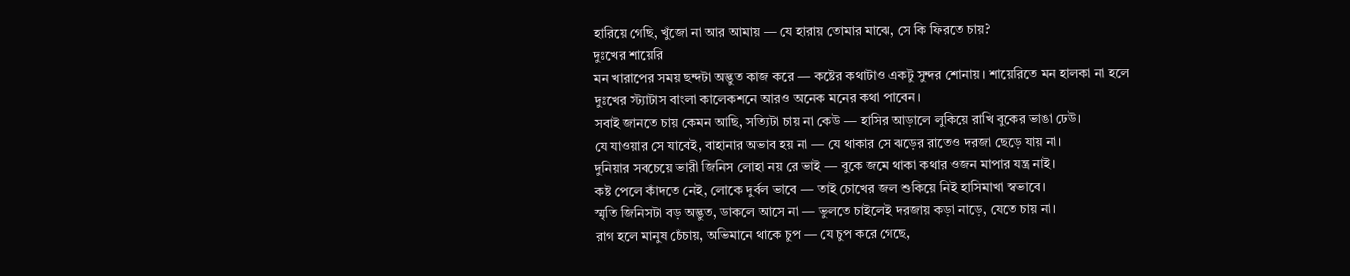হারিয়ে গেছি, খুঁজো না আর আমায় — যে হারায় তোমার মাঝে, সে কি ফিরতে চায়?
দুঃখের শায়েরি
মন খারাপের সময় ছন্দটা অদ্ভুত কাজ করে — কষ্টের কথাটাও একটু সুন্দর শোনায়। শায়েরিতে মন হালকা না হলে দুঃখের স্ট্যাটাস বাংলা কালেকশনে আরও অনেক মনের কথা পাবেন।
সবাই জানতে চায় কেমন আছি, সত্যিটা চায় না কেউ — হাসির আড়ালে লুকিয়ে রাখি বুকের ভাঙা ঢেউ।
যে যাওয়ার সে যাবেই, বাহানার অভাব হয় না — যে থাকার সে ঝড়ের রাতেও দরজা ছেড়ে যায় না।
দুনিয়ার সবচেয়ে ভারী জিনিস লোহা নয় রে ভাই — বুকে জমে থাকা কথার ওজন মাপার যন্ত্র নাই।
কষ্ট পেলে কাঁদতে নেই, লোকে দুর্বল ভাবে — তাই চোখের জল শুকিয়ে নিই হাসিমাখা স্বভাবে।
স্মৃতি জিনিসটা বড় অদ্ভুত, ডাকলে আসে না — ভুলতে চাইলেই দরজায় কড়া নাড়ে, যেতে চায় না।
রাগ হলে মানুষ চেঁচায়, অভিমানে থাকে চুপ — যে চুপ করে গেছে,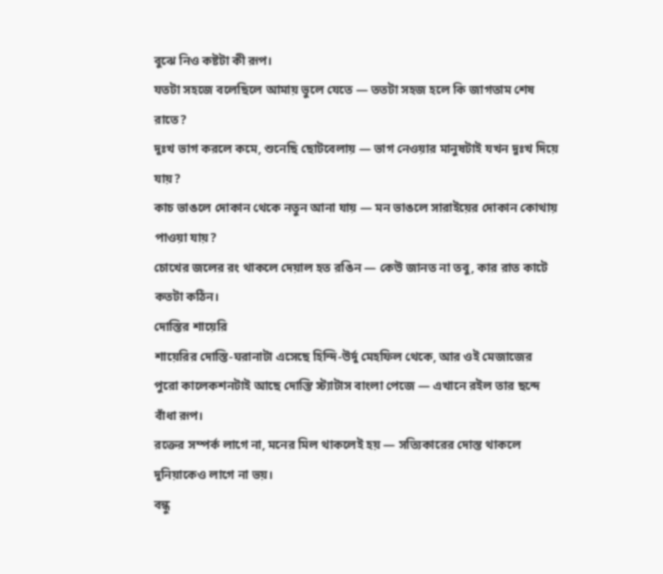বুঝে নিও কষ্টটা কী রূপ।
যতটা সহজে বলেছিলে আমায় ভুলে যেতে — ততটা সহজ হলে কি জাগতাম শেষ রাতে?
দুঃখ ভাগ করলে কমে, শুনেছি ছোটবেলায় — ভাগ নেওয়ার মানুষটাই যখন দুঃখ দিয়ে যায়?
কাচ ভাঙলে দোকান থেকে নতুন আনা যায় — মন ভাঙলে সারাইয়ের দোকান কোথায় পাওয়া যায়?
চোখের জলের রং থাকলে দেয়াল হত রঙিন — কেউ জানত না তবু, কার রাত কাটে কতটা কঠিন।
দোস্তির শায়েরি
শায়েরির দোস্তি-ঘরানাটা এসেছে হিন্দি-উর্দু মেহফিল থেকে, আর ওই মেজাজের পুরো কালেকশনটাই আছে দোস্তি স্ট্যাটাস বাংলা পেজে — এখানে রইল তার ছন্দে বাঁধা রূপ।
রক্তের সম্পর্ক লাগে না, মনের মিল থাকলেই হয় — সত্যিকারের দোস্ত থাকলে দুনিয়াকেও লাগে না ভয়।
বন্ধু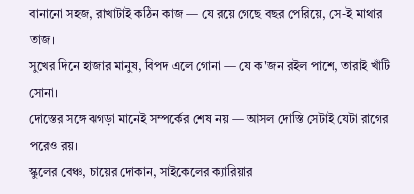বানানো সহজ, রাখাটাই কঠিন কাজ — যে রয়ে গেছে বছর পেরিয়ে, সে-ই মাথার তাজ।
সুখের দিনে হাজার মানুষ, বিপদ এলে গোনা — যে ক'জন রইল পাশে, তারাই খাঁটি সোনা।
দোস্তের সঙ্গে ঝগড়া মানেই সম্পর্কের শেষ নয় — আসল দোস্তি সেটাই যেটা রাগের পরেও রয়।
স্কুলের বেঞ্চ, চায়ের দোকান, সাইকেলের ক্যারিয়ার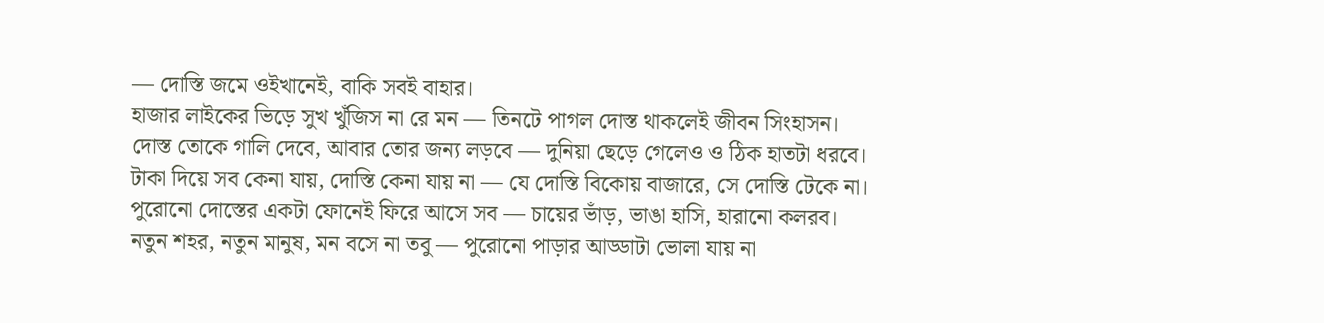— দোস্তি জমে ওইখানেই, বাকি সবই বাহার।
হাজার লাইকের ভিড়ে সুখ খুঁজিস না রে মন — তিনটে পাগল দোস্ত থাকলেই জীবন সিংহাসন।
দোস্ত তোকে গালি দেবে, আবার তোর জন্য লড়বে — দুনিয়া ছেড়ে গেলেও ও ঠিক হাতটা ধরবে।
টাকা দিয়ে সব কেনা যায়, দোস্তি কেনা যায় না — যে দোস্তি বিকোয় বাজারে, সে দোস্তি টেকে না।
পুরোনো দোস্তের একটা ফোনেই ফিরে আসে সব — চায়ের ভাঁড়, ভাঙা হাসি, হারানো কলরব।
নতুন শহর, নতুন মানুষ, মন বসে না তবু — পুরোনো পাড়ার আড্ডাটা ভোলা যায় না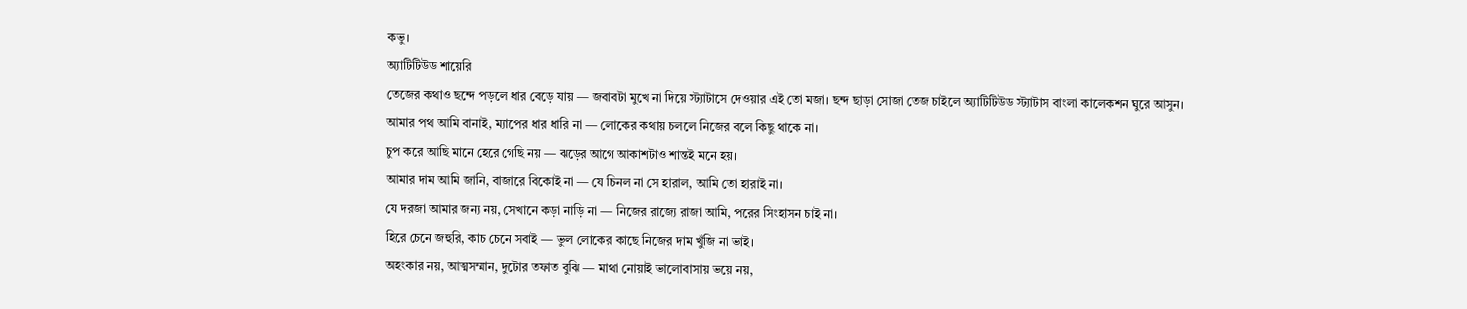কভু।
অ্যাটিটিউড শায়েরি
তেজের কথাও ছন্দে পড়লে ধার বেড়ে যায় — জবাবটা মুখে না দিয়ে স্ট্যাটাসে দেওয়ার এই তো মজা। ছন্দ ছাড়া সোজা তেজ চাইলে অ্যাটিটিউড স্ট্যাটাস বাংলা কালেকশন ঘুরে আসুন।
আমার পথ আমি বানাই, ম্যাপের ধার ধারি না — লোকের কথায় চললে নিজের বলে কিছু থাকে না।
চুপ করে আছি মানে হেরে গেছি নয় — ঝড়ের আগে আকাশটাও শান্তই মনে হয়।
আমার দাম আমি জানি, বাজারে বিকোই না — যে চিনল না সে হারাল, আমি তো হারাই না।
যে দরজা আমার জন্য নয়, সেখানে কড়া নাড়ি না — নিজের রাজ্যে রাজা আমি, পরের সিংহাসন চাই না।
হিরে চেনে জহুরি, কাচ চেনে সবাই — ভুল লোকের কাছে নিজের দাম খুঁজি না ভাই।
অহংকার নয়, আত্মসম্মান, দুটোর তফাত বুঝি — মাথা নোয়াই ভালোবাসায় ভয়ে নয়,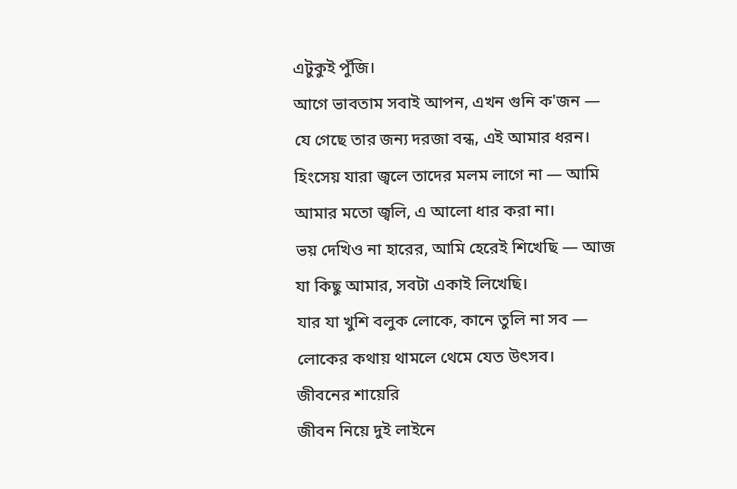এটুকুই পুঁজি।
আগে ভাবতাম সবাই আপন, এখন গুনি ক'জন — যে গেছে তার জন্য দরজা বন্ধ, এই আমার ধরন।
হিংসেয় যারা জ্বলে তাদের মলম লাগে না — আমি আমার মতো জ্বলি, এ আলো ধার করা না।
ভয় দেখিও না হারের, আমি হেরেই শিখেছি — আজ যা কিছু আমার, সবটা একাই লিখেছি।
যার যা খুশি বলুক লোকে, কানে তুলি না সব — লোকের কথায় থামলে থেমে যেত উৎসব।
জীবনের শায়েরি
জীবন নিয়ে দুই লাইনে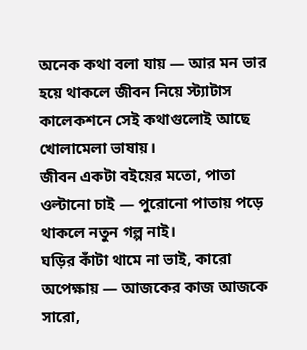অনেক কথা বলা যায় — আর মন ভার হয়ে থাকলে জীবন নিয়ে স্ট্যাটাস কালেকশনে সেই কথাগুলোই আছে খোলামেলা ভাষায়।
জীবন একটা বইয়ের মতো, পাতা ওল্টানো চাই — পুরোনো পাতায় পড়ে থাকলে নতুন গল্প নাই।
ঘড়ির কাঁটা থামে না ভাই, কারো অপেক্ষায় — আজকের কাজ আজকে সারো,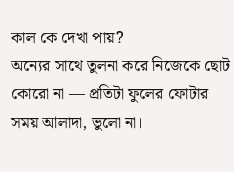কাল কে দেখা পায়?
অন্যের সাথে তুলনা করে নিজেকে ছোট কোরো না — প্রতিটা ফুলের ফোটার সময় আলাদা, ভুলো না।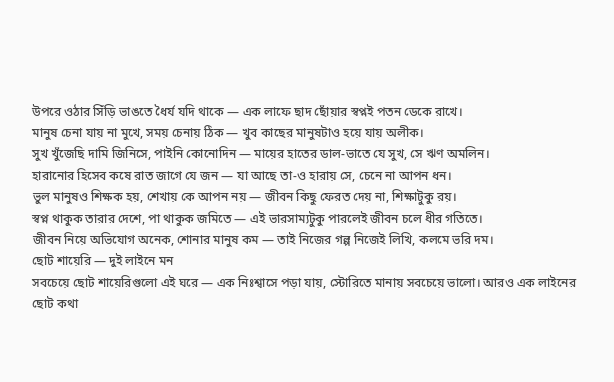উপরে ওঠার সিঁড়ি ভাঙতে ধৈর্য যদি থাকে — এক লাফে ছাদ ছোঁয়ার স্বপ্নই পতন ডেকে রাখে।
মানুষ চেনা যায় না মুখে, সময় চেনায় ঠিক — খুব কাছের মানুষটাও হয়ে যায় অলীক।
সুখ খুঁজেছি দামি জিনিসে, পাইনি কোনোদিন — মায়ের হাতের ডাল-ভাতে যে সুখ, সে ঋণ অমলিন।
হারানোর হিসেব কষে রাত জাগে যে জন — যা আছে তা-ও হারায় সে, চেনে না আপন ধন।
ভুল মানুষও শিক্ষক হয়, শেখায় কে আপন নয় — জীবন কিছু ফেরত দেয় না, শিক্ষাটুকু রয়।
স্বপ্ন থাকুক তারার দেশে, পা থাকুক জমিতে — এই ভারসাম্যটুকু পারলেই জীবন চলে ধীর গতিতে।
জীবন নিয়ে অভিযোগ অনেক, শোনার মানুষ কম — তাই নিজের গল্প নিজেই লিখি, কলমে ভরি দম।
ছোট শায়েরি — দুই লাইনে মন
সবচেয়ে ছোট শায়েরিগুলো এই ঘরে — এক নিঃশ্বাসে পড়া যায়, স্টোরিতে মানায় সবচেয়ে ভালো। আরও এক লাইনের ছোট কথা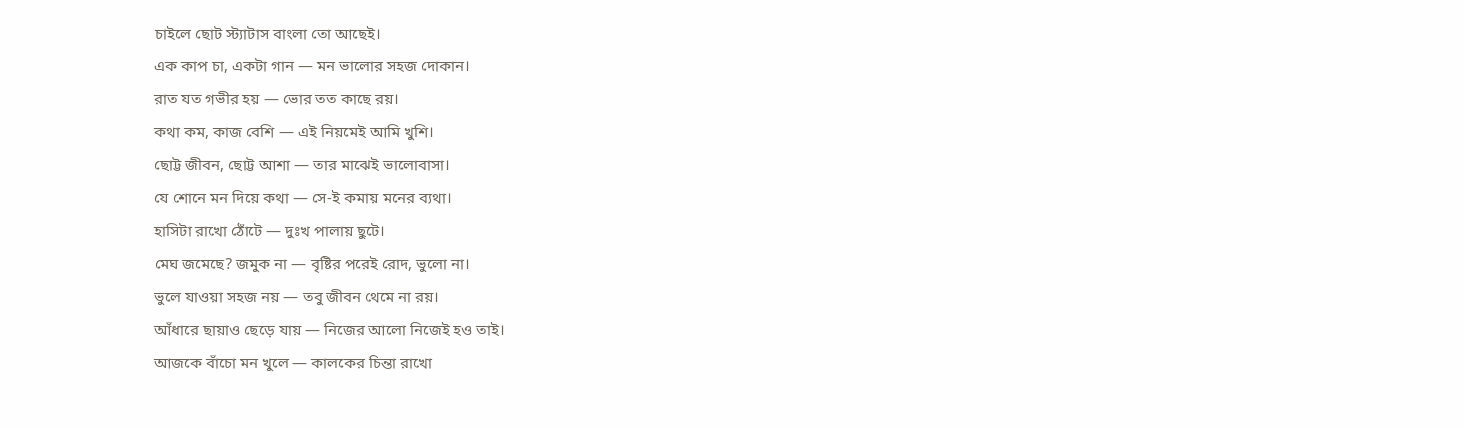চাইলে ছোট স্ট্যাটাস বাংলা তো আছেই।
এক কাপ চা, একটা গান — মন ভালোর সহজ দোকান।
রাত যত গভীর হয় — ভোর তত কাছে রয়।
কথা কম, কাজ বেশি — এই নিয়মেই আমি খুশি।
ছোট্ট জীবন, ছোট্ট আশা — তার মাঝেই ভালোবাসা।
যে শোনে মন দিয়ে কথা — সে-ই কমায় মনের ব্যথা।
হাসিটা রাখো ঠোঁটে — দুঃখ পালায় ছুটে।
মেঘ জমেছে? জমুক না — বৃষ্টির পরেই রোদ, ভুলো না।
ভুলে যাওয়া সহজ নয় — তবু জীবন থেমে না রয়।
আঁধারে ছায়াও ছেড়ে যায় — নিজের আলো নিজেই হও তাই।
আজকে বাঁচো মন খুলে — কালকের চিন্তা রাখো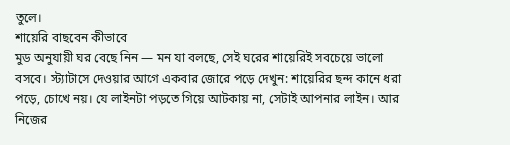তুলে।
শায়েরি বাছবেন কীভাবে
মুড অনুযায়ী ঘর বেছে নিন — মন যা বলছে, সেই ঘরের শায়েরিই সবচেয়ে ভালো বসবে। স্ট্যাটাসে দেওয়ার আগে একবার জোরে পড়ে দেখুন: শায়েরির ছন্দ কানে ধরা পড়ে, চোখে নয়। যে লাইনটা পড়তে গিয়ে আটকায় না, সেটাই আপনার লাইন। আর নিজের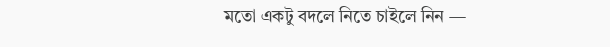মতো একটু বদলে নিতে চাইলে নিন —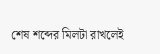শেষ শব্দের মিলটা রাখলেই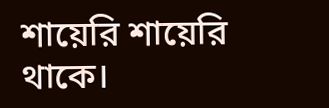শায়েরি শায়েরি থাকে।